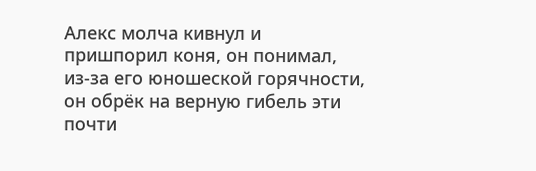Алекс молча кивнул и пришпорил коня, он понимал, из-за его юношеской горячности, он обрёк на верную гибель эти почти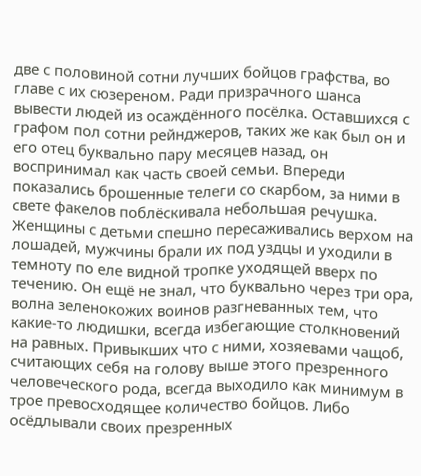две с половиной сотни лучших бойцов графства, во главе с их сюзереном. Ради призрачного шанса вывести людей из осаждённого посёлка. Оставшихся с графом пол сотни рейнджеров, таких же как был он и его отец буквально пару месяцев назад, он воспринимал как часть своей семьи. Впереди показались брошенные телеги со скарбом, за ними в свете факелов поблёскивала небольшая речушка. Женщины с детьми спешно пересаживались верхом на лошадей, мужчины брали их под уздцы и уходили в темноту по еле видной тропке уходящей вверх по течению. Он ещё не знал, что буквально через три ора, волна зеленокожих воинов разгневанных тем, что какие-то людишки, всегда избегающие столкновений на равных. Привыкших что с ними, хозяевами чащоб, считающих себя на голову выше этого презренного человеческого рода, всегда выходило как минимум в трое превосходящее количество бойцов. Либо осёдлывали своих презренных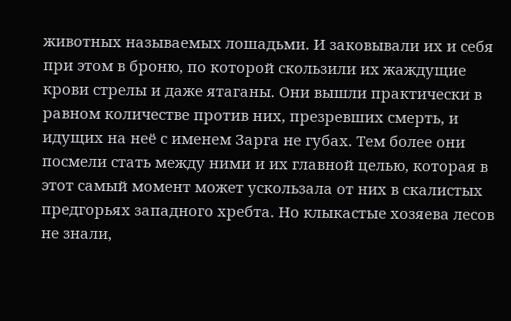животных называемых лошадьми. И заковывали их и себя при этом в броню, по которой скользили их жаждущие крови стрелы и даже ятаганы. Они вышли практически в равном количестве против них, презревших смерть, и идущих на неё с именем Зарга не губах. Тем более они посмели стать между ними и их главной целью, которая в этот самый момент может ускользала от них в скалистых предгорьях западного хребта. Но клыкастые хозяева лесов не знали,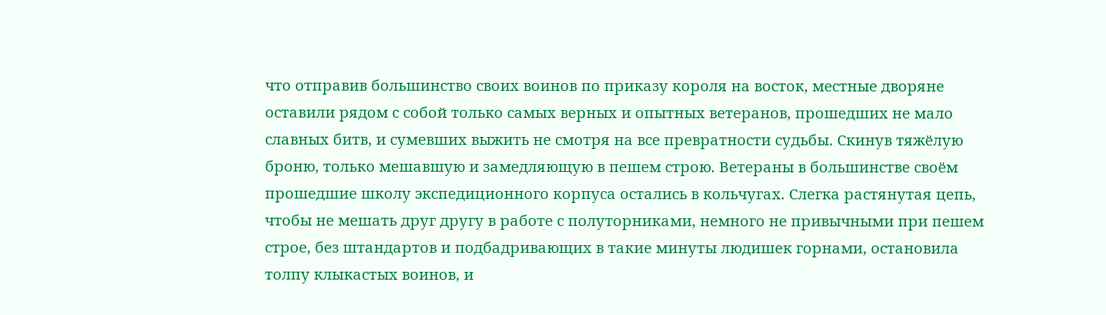что отправив большинство своих воинов по приказу короля на восток, местные дворяне оставили рядом с собой только самых верных и опытных ветеранов, прошедших не мало славных битв, и сумевших выжить не смотря на все превратности судьбы. Скинув тяжёлую броню, только мешавшую и замедляющую в пешем строю. Ветераны в большинстве своём прошедшие школу экспедиционного корпуса остались в кольчугах. Слегка растянутая цепь, чтобы не мешать друг другу в работе с полуторниками, немного не привычными при пешем строе, без штандартов и подбадривающих в такие минуты людишек горнами, остановила толпу клыкастых воинов, и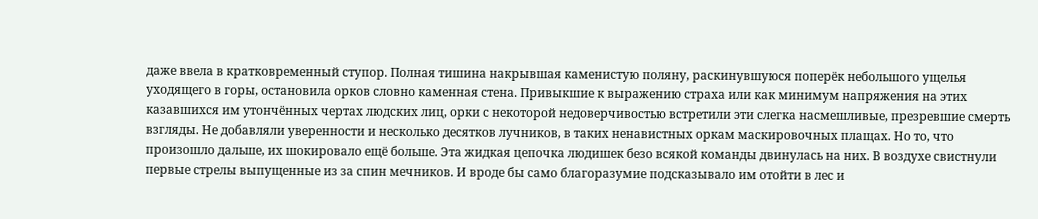даже ввела в кратковременный ступор. Полная тишина накрывшая каменистую поляну, раскинувшуюся поперёк небольшого ущелья уходящего в горы, остановила орков словно каменная стена. Привыкшие к выражению страха или как минимум напряжения на этих казавшихся им утончённых чертах людских лиц, орки с некоторой недоверчивостью встретили эти слегка насмешливые, презревшие смерть взгляды. Не добавляли уверенности и несколько десятков лучников, в таких ненавистных оркам маскировочных плащах. Но то, что произошло дальше, их шокировало ещё больше. Эта жидкая цепочка людишек безо всякой команды двинулась на них. В воздухе свистнули первые стрелы выпущенные из за спин мечников. И вроде бы само благоразумие подсказывало им отойти в лес и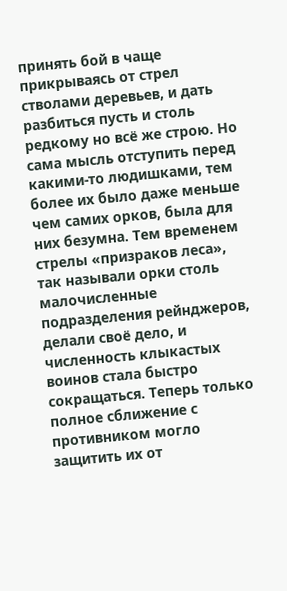принять бой в чаще прикрываясь от стрел стволами деревьев, и дать разбиться пусть и столь редкому но всё же строю. Но сама мысль отступить перед какими-то людишками, тем более их было даже меньше чем самих орков, была для них безумна. Тем временем стрелы «призраков леса», так называли орки столь малочисленные подразделения рейнджеров, делали своё дело, и численность клыкастых воинов стала быстро сокращаться. Теперь только полное сближение с противником могло защитить их от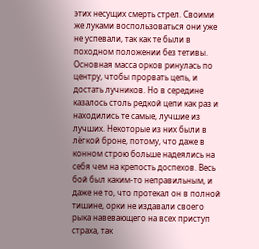этих несущих смерть стрел. Своими же луками воспользоваться они уже не успевали, так как те были в походном положении без тетивы. Основная масса орков ринулась по центру, чтобы прорвать цепь, и достать лучников. Но в середине казалось столь редкой цепи как раз и находились те самые, лучшие из лучших. Некоторые из них были в лёгкой броне, потому, что даже в конном строю больше надеялись на себя чем на крепость доспехов. Весь бой был каким-то неправильным, и даже не то, что протекал он в полной тишине, орки не издавали своего рыка навевающего на всех приступ страха, так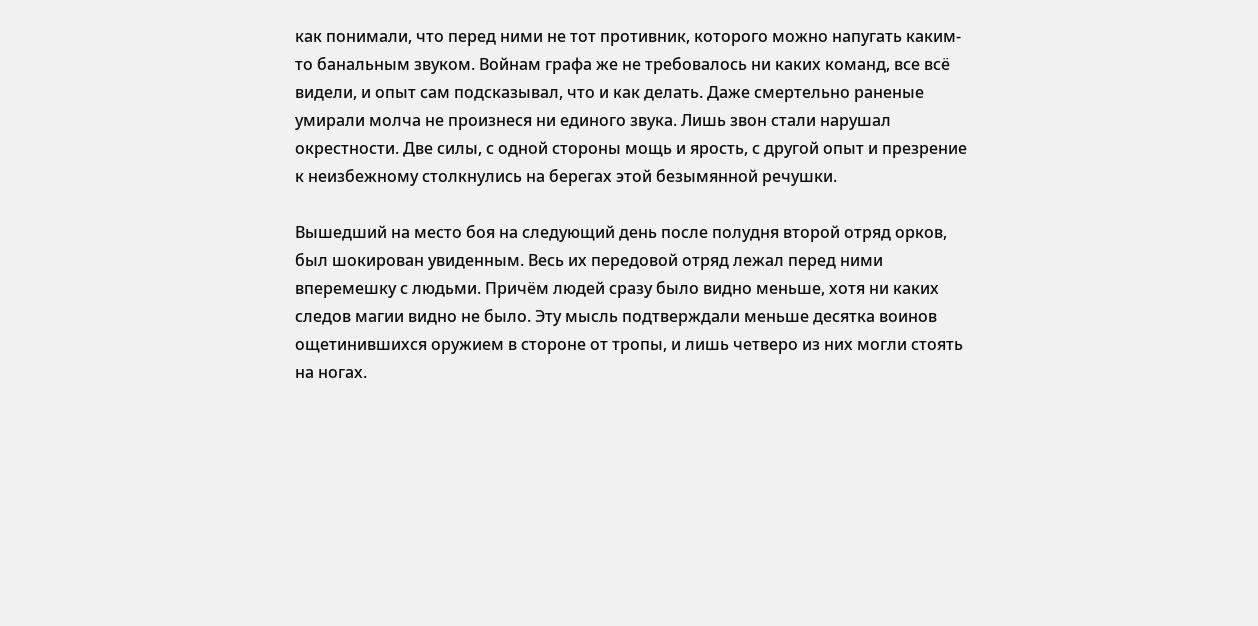как понимали, что перед ними не тот противник, которого можно напугать каким-то банальным звуком. Войнам графа же не требовалось ни каких команд, все всё видели, и опыт сам подсказывал, что и как делать. Даже смертельно раненые умирали молча не произнеся ни единого звука. Лишь звон стали нарушал окрестности. Две силы, с одной стороны мощь и ярость, с другой опыт и презрение к неизбежному столкнулись на берегах этой безымянной речушки.

Вышедший на место боя на следующий день после полудня второй отряд орков, был шокирован увиденным. Весь их передовой отряд лежал перед ними вперемешку с людьми. Причём людей сразу было видно меньше, хотя ни каких следов магии видно не было. Эту мысль подтверждали меньше десятка воинов ощетинившихся оружием в стороне от тропы, и лишь четверо из них могли стоять на ногах.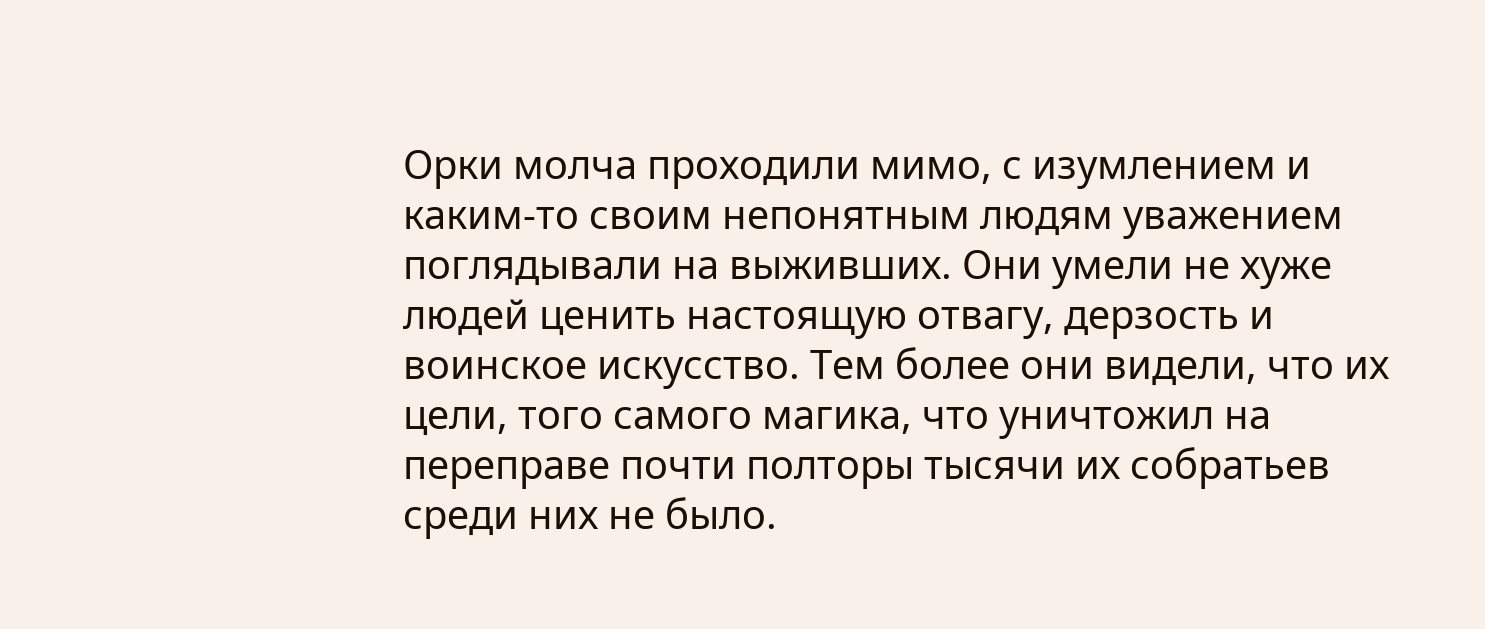Орки молча проходили мимо, с изумлением и каким-то своим непонятным людям уважением поглядывали на выживших. Они умели не хуже людей ценить настоящую отвагу, дерзость и воинское искусство. Тем более они видели, что их цели, того самого магика, что уничтожил на переправе почти полторы тысячи их собратьев среди них не было.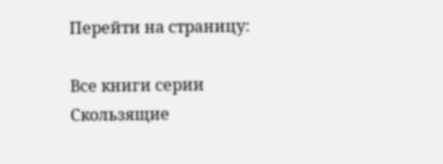Перейти на страницу:

Все книги серии Скользящие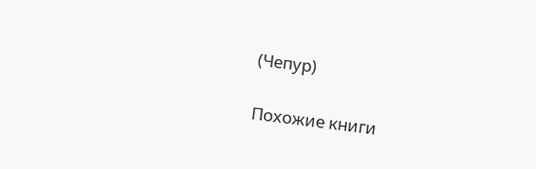(Чепур)

Похожие книги